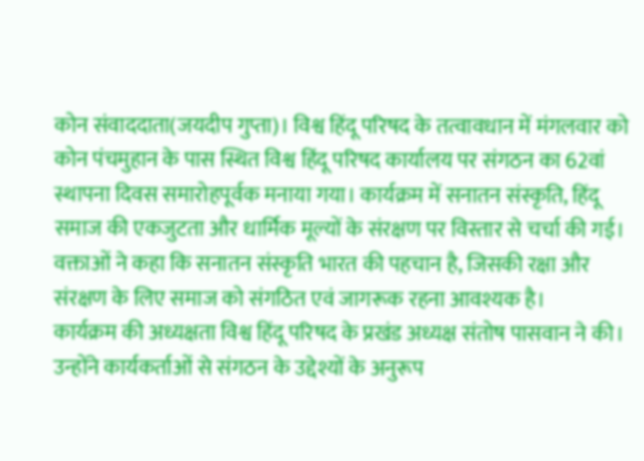कोन संवाददाता(जयदीप गुप्ता)। विश्व हिंदू परिषद के तत्वावधान में मंगलवार को कोन पंचमुहान के पास स्थित विश्व हिंदू परिषद कार्यालय पर संगठन का 62वां स्थापना दिवस समारोहपूर्वक मनाया गया। कार्यक्रम में सनातन संस्कृति, हिंदू समाज की एकजुटता और धार्मिक मूल्यों के संरक्षण पर विस्तार से चर्चा की गई। वक्ताओं ने कहा कि सनातन संस्कृति भारत की पहचान है, जिसकी रक्षा और संरक्षण के लिए समाज को संगठित एवं जागरूक रहना आवश्यक है।
कार्यक्रम की अध्यक्षता विश्व हिंदू परिषद के प्रखंड अध्यक्ष संतोष पासवान ने की। उन्होंने कार्यकर्ताओं से संगठन के उद्देश्यों के अनुरूप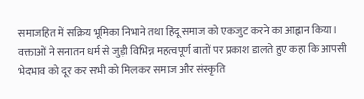समाजहित में सक्रिय भूमिका निभाने तथा हिंदू समाज को एकजुट करने का आह्वान किया। वक्ताओं ने सनातन धर्म से जुड़ी विभिन्न महत्वपूर्ण बातों पर प्रकाश डालते हुए कहा कि आपसी भेदभाव को दूर कर सभी को मिलकर समाज और संस्कृति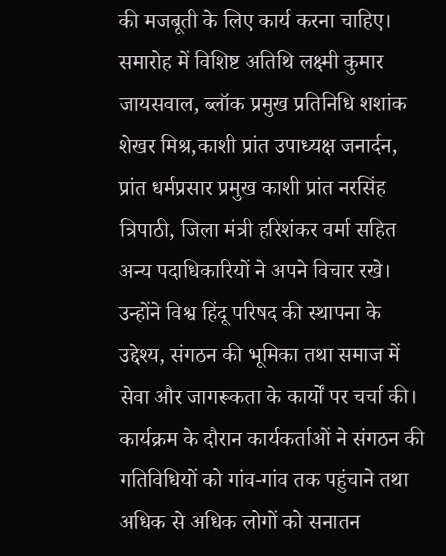की मजबूती के लिए कार्य करना चाहिए।
समारोह में विशिष्ट अतिथि लक्ष्मी कुमार जायसवाल, ब्लॉक प्रमुख प्रतिनिधि शशांक शेखर मिश्र,काशी प्रांत उपाध्यक्ष जनार्दन, प्रांत धर्मप्रसार प्रमुख काशी प्रांत नरसिंह त्रिपाठी, जिला मंत्री हरिशंकर वर्मा सहित अन्य पदाधिकारियों ने अपने विचार रखे। उन्होंने विश्व हिंदू परिषद की स्थापना के उद्देश्य, संगठन की भूमिका तथा समाज में सेवा और जागरूकता के कार्यों पर चर्चा की।
कार्यक्रम के दौरान कार्यकर्ताओं ने संगठन की गतिविधियों को गांव-गांव तक पहुंचाने तथा अधिक से अधिक लोगों को सनातन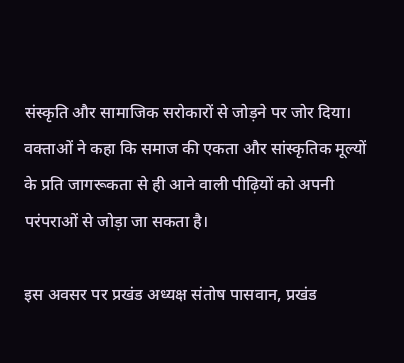संस्कृति और सामाजिक सरोकारों से जोड़ने पर जोर दिया। वक्ताओं ने कहा कि समाज की एकता और सांस्कृतिक मूल्यों के प्रति जागरूकता से ही आने वाली पीढ़ियों को अपनी परंपराओं से जोड़ा जा सकता है।

इस अवसर पर प्रखंड अध्यक्ष संतोष पासवान, प्रखंड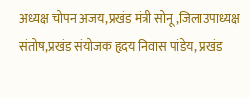अध्यक्ष चोपन अजय,प्रखंड मंत्री सोनू,जिलाउपाध्यक्ष संतोष,प्रखंड संयोजक हृदय निवास पांडेय, प्रखंड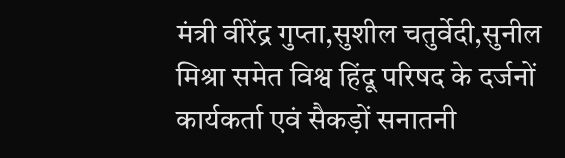मंत्री वीरेंद्र गुप्ता,सुशील चतुर्वेदी,सुनील मिश्रा समेत विश्व हिंदू परिषद के दर्जनों कार्यकर्ता एवं सैकड़ों सनातनी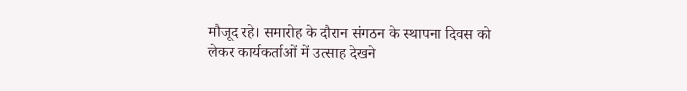मौजूद रहे। समारोह के दौरान संगठन के स्थापना दिवस को लेकर कार्यकर्ताओं में उत्साह देखने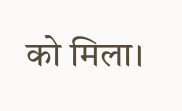को मिला।